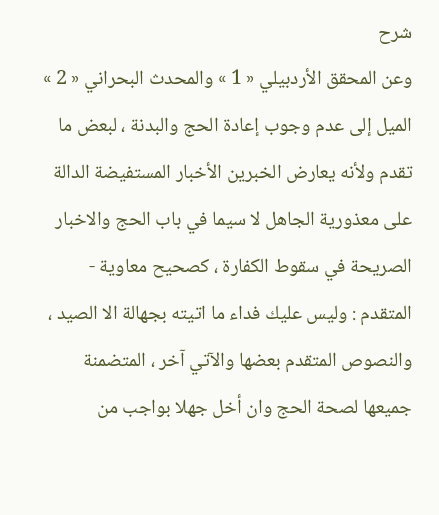شرح
وعن المحقق الأردبيلي « 1 » والمحدث البحراني « 2 » الميل إلى عدم وجوب إعادة الحج والبدنة ، لبعض ما تقدم ولأنه يعارض الخبرين الأخبار المستفيضة الدالة على معذورية الجاهل لا سيما في باب الحج والاخبار الصريحة في سقوط الكفارة ، كصحيح معاوية - المتقدم : وليس عليك فداء ما اتيته بجهالة الا الصيد ، والنصوص المتقدم بعضها والآتي آخر ، المتضمنة جميعها لصحة الحج وان أخل جهلا بواجب من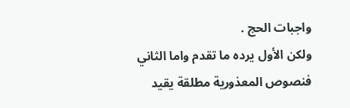واجبات الحج .
ولكن الأول يرده ما تقدم واما الثاني فنصوص المعذورية مطلقة يقيد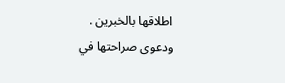اطلاقها بالخبرين .
ودعوى صراحتها في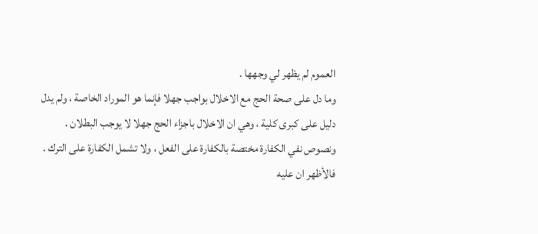العموم لم يظهر لي وجهها .
وما دل على صحة الحج مع الاخلال بواجب جهلا فإنما هو الموراد الخاصة ، ولم يدل دليل على كبرى كلية ، وهي ان الاخلال باجزاء الحج جهلا لا يوجب البطلان .
ونصوص نفي الكفارة مختصة بالكفارة على الفعل ، ولا تشمل الكفارة على الترك .
فالأظهر ان عليه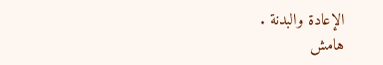الإعادة والبدنة .
هامش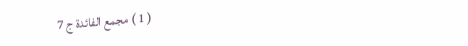( 1 ) مجمع الفائدة ج 7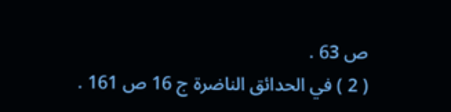ص 63 .
( 2 ) في الحدائق الناضرة ج 16 ص 161 .